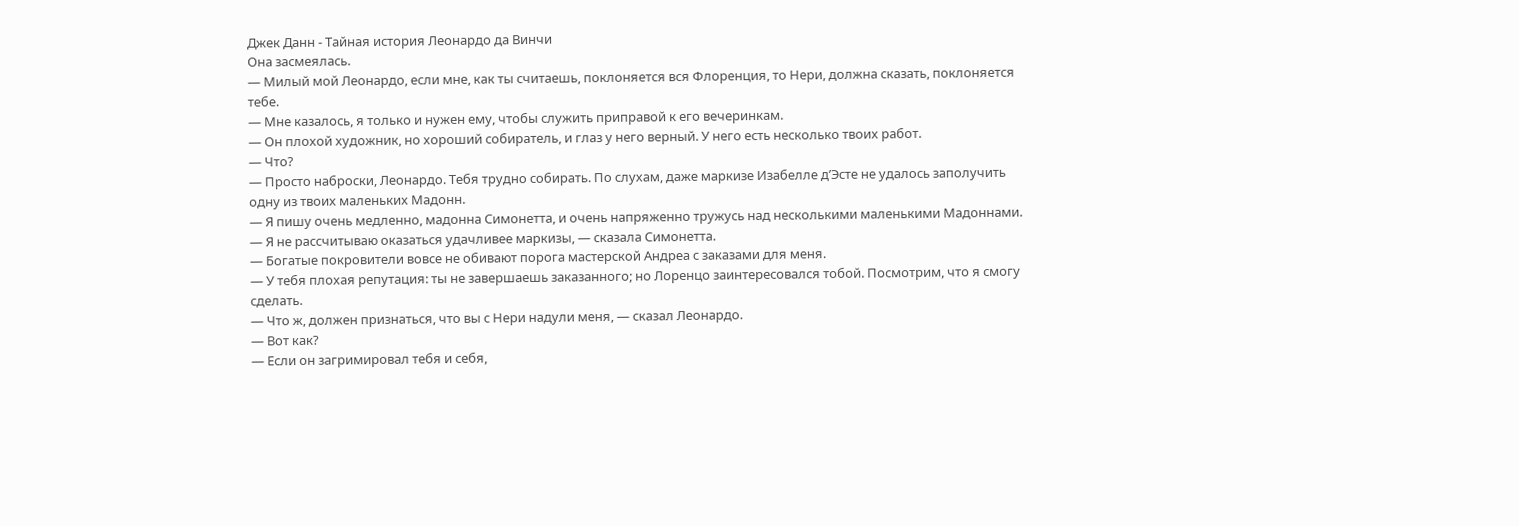Джек Данн - Тайная история Леонардо да Винчи
Она засмеялась.
— Милый мой Леонардо, если мне, как ты считаешь, поклоняется вся Флоренция, то Нери, должна сказать, поклоняется тебе.
— Мне казалось, я только и нужен ему, чтобы служить приправой к его вечеринкам.
— Он плохой художник, но хороший собиратель, и глаз у него верный. У него есть несколько твоих работ.
— Что?
— Просто наброски, Леонардо. Тебя трудно собирать. По слухам, даже маркизе Изабелле д’Эсте не удалось заполучить одну из твоих маленьких Мадонн.
— Я пишу очень медленно, мадонна Симонетта, и очень напряженно тружусь над несколькими маленькими Мадоннами.
— Я не рассчитываю оказаться удачливее маркизы, — сказала Симонетта.
— Богатые покровители вовсе не обивают порога мастерской Андреа с заказами для меня.
— У тебя плохая репутация: ты не завершаешь заказанного; но Лоренцо заинтересовался тобой. Посмотрим, что я смогу сделать.
— Что ж, должен признаться, что вы с Нери надули меня, — сказал Леонардо.
— Вот как?
— Если он загримировал тебя и себя,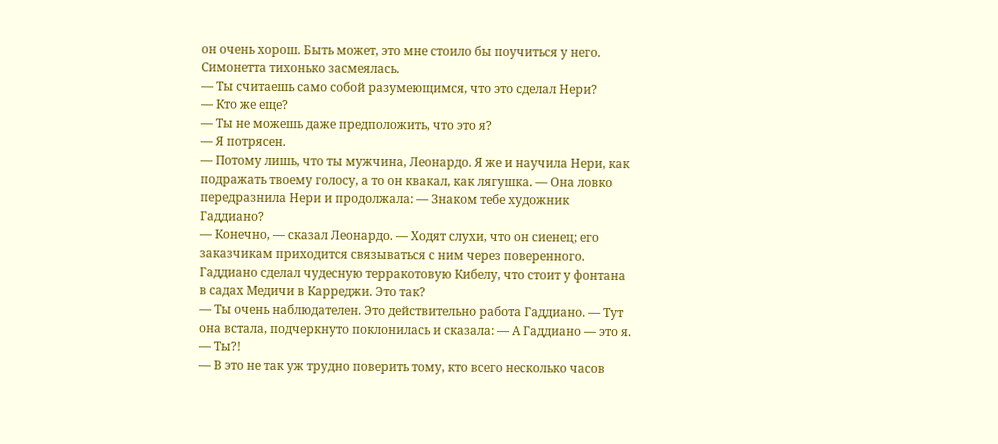он очень хорош. Быть может, это мне стоило бы поучиться у него.
Симонетта тихонько засмеялась.
— Ты считаешь само собой разумеющимся, что это сделал Нери?
— Кто же еще?
— Ты не можешь даже предположить, что это я?
— Я потрясен.
— Потому лишь, что ты мужчина, Леонардо. Я же и научила Нери, как подражать твоему голосу, а то он квакал, как лягушка. — Она ловко передразнила Нери и продолжала: — Знаком тебе художник Гаддиано?
— Конечно, — сказал Леонардо. — Ходят слухи, что он сиенец; его заказчикам приходится связываться с ним через поверенного. Гаддиано сделал чудесную терракотовую Кибелу, что стоит у фонтана в садах Медичи в Карреджи. Это так?
— Ты очень наблюдателен. Это действительно работа Гаддиано. — Тут она встала, подчеркнуто поклонилась и сказала: — А Гаддиано — это я.
— Ты?!
— В это не так уж трудно поверить тому, кто всего несколько часов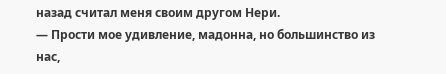назад считал меня своим другом Нери.
— Прости мое удивление, мадонна, но большинство из нас,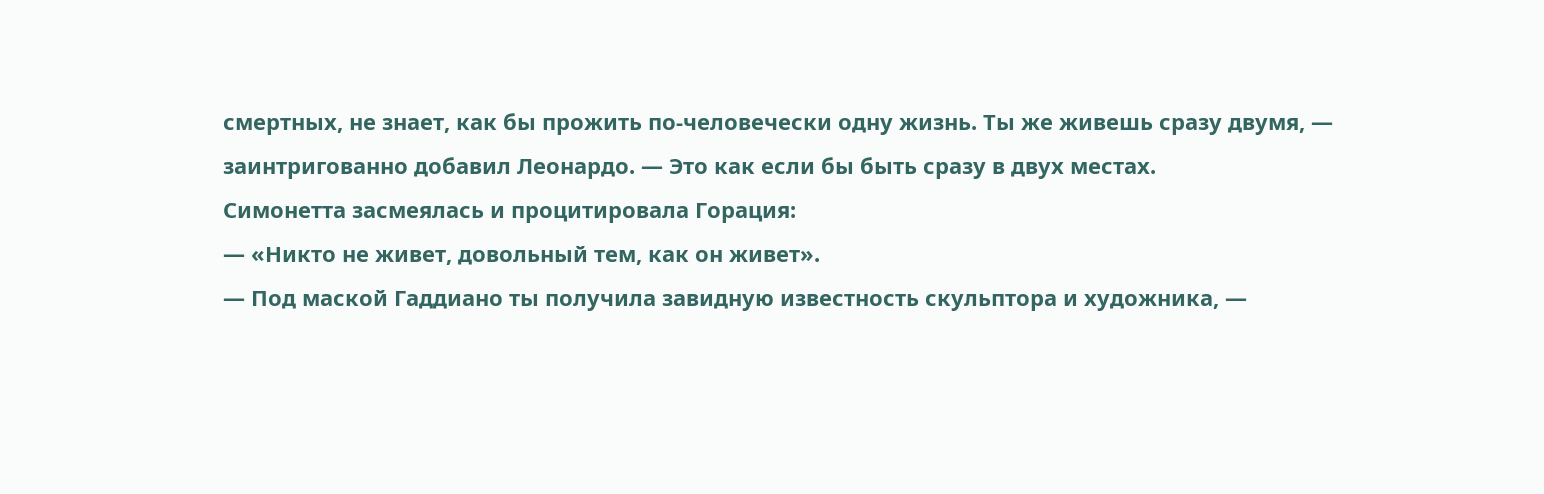смертных, не знает, как бы прожить по-человечески одну жизнь. Ты же живешь сразу двумя, — заинтригованно добавил Леонардо. — Это как если бы быть сразу в двух местах.
Симонетта засмеялась и процитировала Горация:
— «Никто не живет, довольный тем, как он живет».
— Под маской Гаддиано ты получила завидную известность скульптора и художника, —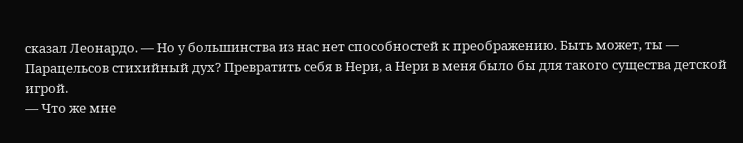сказал Леонардо. — Но у большинства из нас нет способностей к преображению. Быть может, ты — Парацельсов стихийный дух? Превратить себя в Нери, а Нери в меня было бы для такого существа детской игрой.
— Что же мне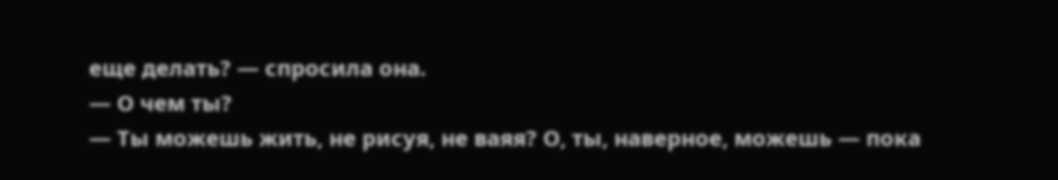еще делать? — спросила она.
— О чем ты?
— Ты можешь жить, не рисуя, не ваяя? О, ты, наверное, можешь — пока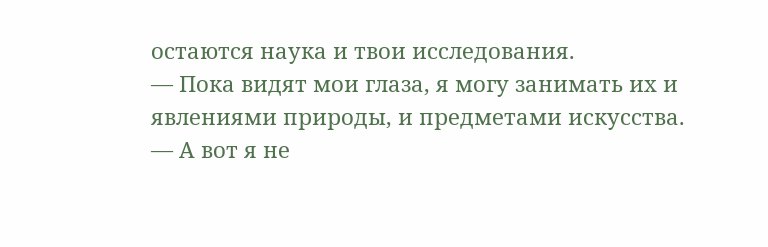остаются наука и твои исследования.
— Пока видят мои глаза, я могу занимать их и явлениями природы, и предметами искусства.
— А вот я не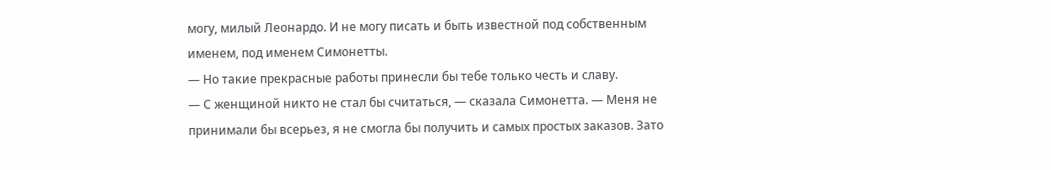могу, милый Леонардо. И не могу писать и быть известной под собственным именем, под именем Симонетты.
— Но такие прекрасные работы принесли бы тебе только честь и славу.
— С женщиной никто не стал бы считаться, — сказала Симонетта. — Меня не принимали бы всерьез, я не смогла бы получить и самых простых заказов. Зато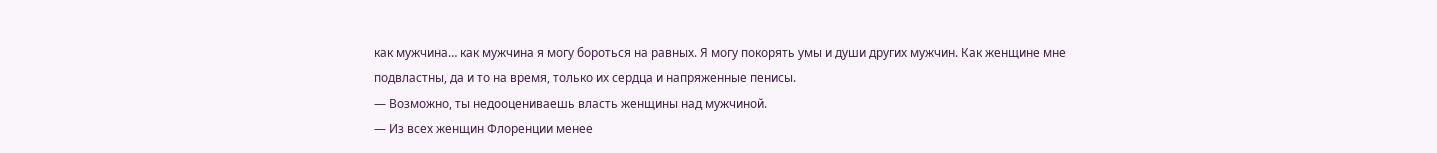как мужчина… как мужчина я могу бороться на равных. Я могу покорять умы и души других мужчин. Как женщине мне подвластны, да и то на время, только их сердца и напряженные пенисы.
— Возможно, ты недооцениваешь власть женщины над мужчиной.
— Из всех женщин Флоренции менее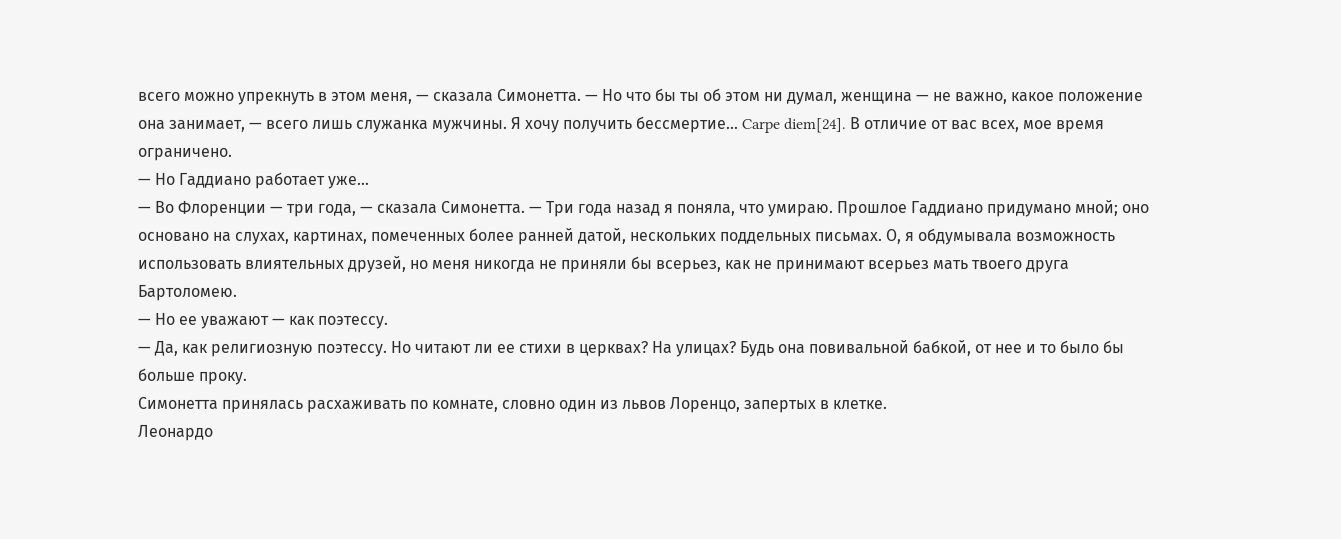всего можно упрекнуть в этом меня, — сказала Симонетта. — Но что бы ты об этом ни думал, женщина — не важно, какое положение она занимает, — всего лишь служанка мужчины. Я хочу получить бессмертие… Carpe diem[24]. В отличие от вас всех, мое время ограничено.
— Но Гаддиано работает уже…
— Во Флоренции — три года, — сказала Симонетта. — Три года назад я поняла, что умираю. Прошлое Гаддиано придумано мной; оно основано на слухах, картинах, помеченных более ранней датой, нескольких поддельных письмах. О, я обдумывала возможность использовать влиятельных друзей, но меня никогда не приняли бы всерьез, как не принимают всерьез мать твоего друга Бартоломею.
— Но ее уважают — как поэтессу.
— Да, как религиозную поэтессу. Но читают ли ее стихи в церквах? На улицах? Будь она повивальной бабкой, от нее и то было бы больше проку.
Симонетта принялась расхаживать по комнате, словно один из львов Лоренцо, запертых в клетке.
Леонардо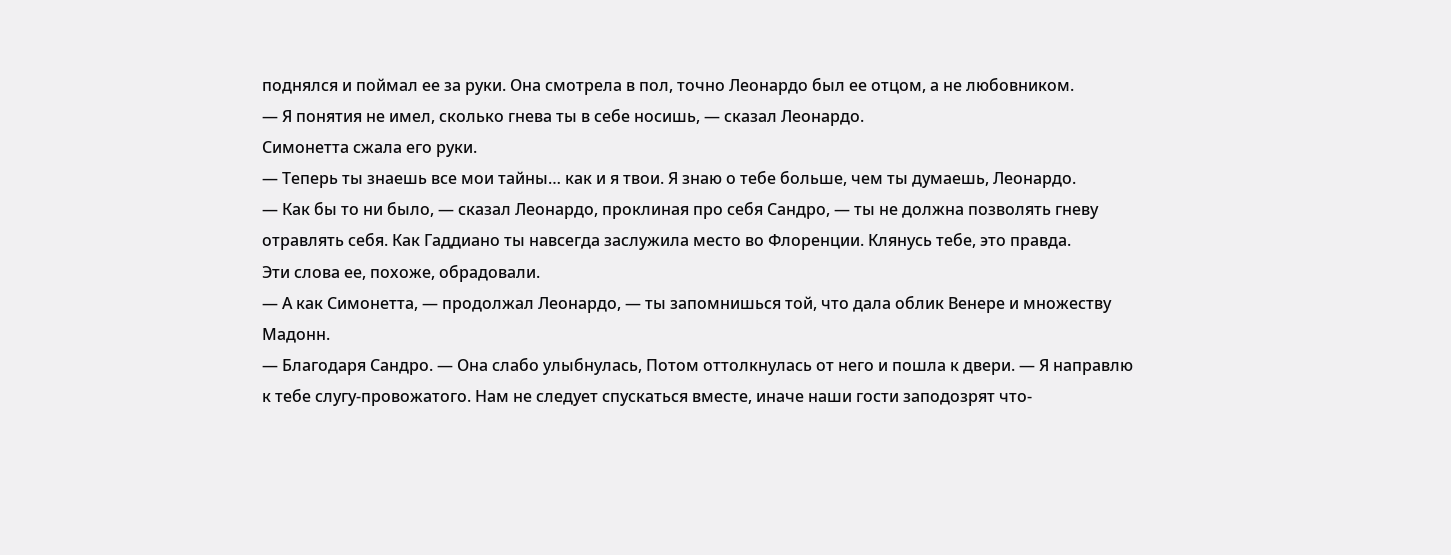поднялся и поймал ее за руки. Она смотрела в пол, точно Леонардо был ее отцом, а не любовником.
— Я понятия не имел, сколько гнева ты в себе носишь, — сказал Леонардо.
Симонетта сжала его руки.
— Теперь ты знаешь все мои тайны… как и я твои. Я знаю о тебе больше, чем ты думаешь, Леонардо.
— Как бы то ни было, — сказал Леонардо, проклиная про себя Сандро, — ты не должна позволять гневу отравлять себя. Как Гаддиано ты навсегда заслужила место во Флоренции. Клянусь тебе, это правда.
Эти слова ее, похоже, обрадовали.
— А как Симонетта, — продолжал Леонардо, — ты запомнишься той, что дала облик Венере и множеству Мадонн.
— Благодаря Сандро. — Она слабо улыбнулась, Потом оттолкнулась от него и пошла к двери. — Я направлю к тебе слугу-провожатого. Нам не следует спускаться вместе, иначе наши гости заподозрят что-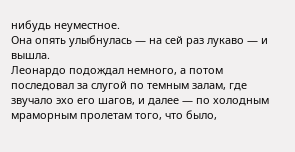нибудь неуместное.
Она опять улыбнулась — на сей раз лукаво — и вышла.
Леонардо подождал немного, а потом последовал за слугой по темным залам, где звучало эхо его шагов, и далее — по холодным мраморным пролетам того, что было,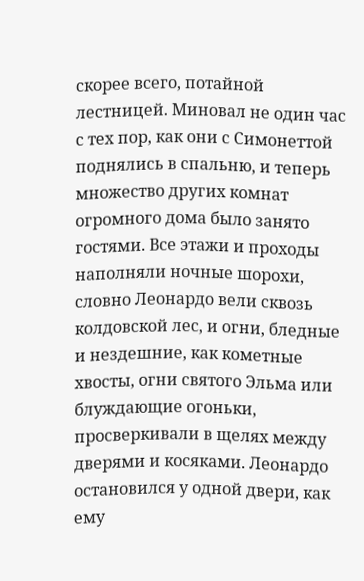скорее всего, потайной лестницей. Миновал не один час с тех пор, как они с Симонеттой поднялись в спальню, и теперь множество других комнат огромного дома было занято гостями. Все этажи и проходы наполняли ночные шорохи, словно Леонардо вели сквозь колдовской лес, и огни, бледные и нездешние, как кометные хвосты, огни святого Эльма или блуждающие огоньки, просверкивали в щелях между дверями и косяками. Леонардо остановился у одной двери, как ему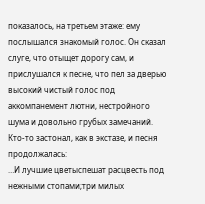показалось, на третьем этаже: ему послышался знакомый голос. Он сказал слуге, что отыщет дорогу сам, и прислушался к песне, что пел за дверью высокий чистый голос под аккомпанемент лютни, нестройного шума и довольно грубых замечаний.
Кто-то застонал, как в экстазе, и песня продолжалась:
…И лучшие цветыспешат расцвесть под нежными стопами;три милых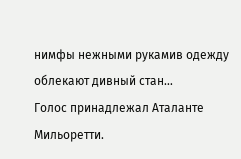нимфы нежными рукамив одежду облекают дивный стан…
Голос принадлежал Аталанте Мильоретти.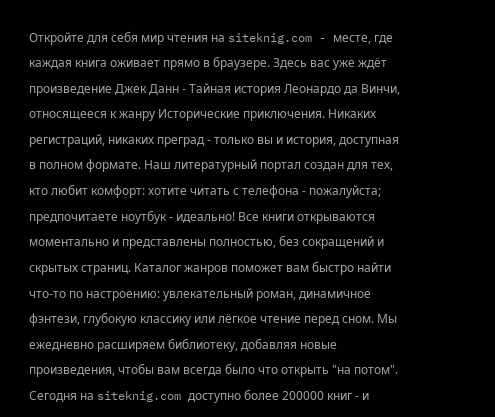Откройте для себя мир чтения на siteknig.com - месте, где каждая книга оживает прямо в браузере. Здесь вас уже ждёт произведение Джек Данн - Тайная история Леонардо да Винчи, относящееся к жанру Исторические приключения. Никаких регистраций, никаких преград - только вы и история, доступная в полном формате. Наш литературный портал создан для тех, кто любит комфорт: хотите читать с телефона - пожалуйста; предпочитаете ноутбук - идеально! Все книги открываются моментально и представлены полностью, без сокращений и скрытых страниц. Каталог жанров поможет вам быстро найти что-то по настроению: увлекательный роман, динамичное фэнтези, глубокую классику или лёгкое чтение перед сном. Мы ежедневно расширяем библиотеку, добавляя новые произведения, чтобы вам всегда было что открыть "на потом". Сегодня на siteknig.com доступно более 200000 книг - и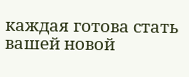каждая готова стать вашей новой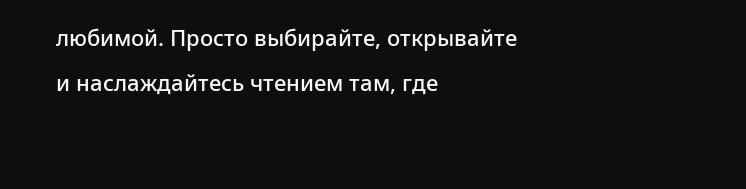любимой. Просто выбирайте, открывайте и наслаждайтесь чтением там, где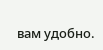вам удобно.